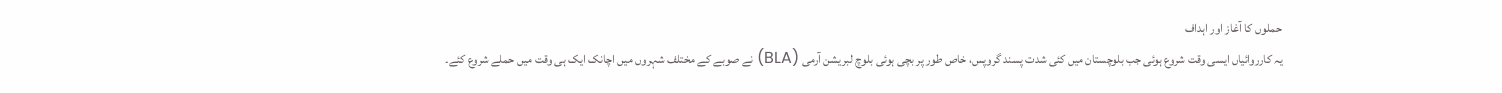حملوں کا آغاز اور اہداف
یہ کارروائیاں ایسی وقت شروع ہوئی جب بلوچستان میں کئی شدت پسند گروپس، خاص طور پر بچی ہوئی بلوچ لبریشن آرمی (BLA) نے صوبے کے مختلف شہروں میں اچانک ایک ہی وقت میں حملے شروع کئے۔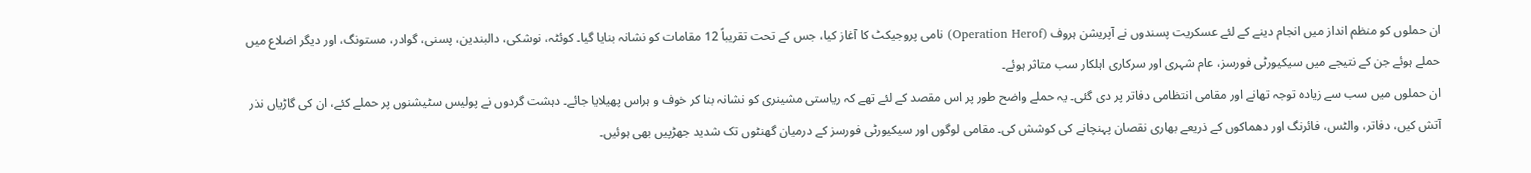ان حملوں کو منظم انداز میں انجام دینے کے لئے عسکریت پسندوں نے آپریشن ہروف (Operation Herof) نامی پروجیکٹ کا آغاز کیا، جس کے تحت تقریباً 12 مقامات کو نشانہ بنایا گیا۔ کوئٹہ، نوشکی، دالبندین، پسنی، گوادر، مستونگ، اور دیگر اضلاع میں حملے ہوئے جن کے نتیجے میں سیکیورٹی فورسز، عام شہری اور سرکاری اہلکار سب متاثر ہوئے۔
ان حملوں میں سب سے زیادہ توجہ تھانے اور مقامی انتظامی دفاتر پر دی گئی۔ یہ حملے واضح طور پر اس مقصد کے لئے تھے کہ ریاستی مشینری کو نشانہ بنا کر خوف و ہراس پھیلایا جائے۔ دہشت گردوں نے پولیس سٹیشنوں پر حملے کئے، ان کی گاڑیاں نذر آتش کیں، دفاتر، والٹس، فائرنگ اور دھماکوں کے ذریعے بھاری نقصان پہنچانے کی کوشش کی۔ مقامی لوگوں اور سیکیورٹی فورسز کے درمیان گھنٹوں تک شدید جھڑپیں بھی ہوئیں۔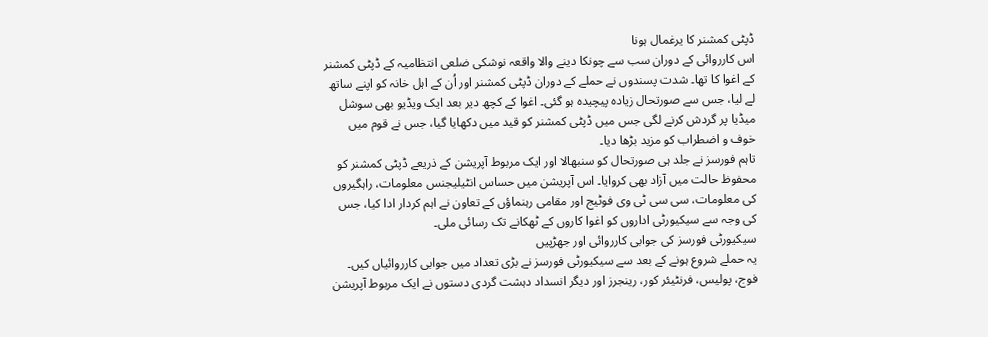ڈپٹی کمشنر کا یرغمال ہونا
اس کارروائی کے دوران سب سے چونکا دینے والا واقعہ نوشکی ضلعی انتظامیہ کے ڈپٹی کمشنر کے اغوا کا تھا۔ شدت پسندوں نے حملے کے دوران ڈپٹی کمشنر اور اُن کے اہل خانہ کو اپنے ساتھ لے لیا، جس سے صورتحال زیادہ پیچیدہ ہو گئی۔ اغوا کے کچھ دیر بعد ایک ویڈیو بھی سوشل میڈیا پر گردش کرنے لگی جس میں ڈپٹی کمشنر کو قید میں دکھایا گیا، جس نے قوم میں خوف و اضطراب کو مزید بڑھا دیا۔
تاہم فورسز نے جلد ہی صورتحال کو سنبھالا اور ایک مربوط آپریشن کے ذریعے ڈپٹی کمشنر کو محفوظ حالت میں آزاد بھی کروایا۔ اس آپریشن میں حساس انٹیلیجنس معلومات، راہگیروں کی معلومات، سی سی ٹی وی فوٹیج اور مقامی رہنماؤں کے تعاون نے اہم کردار ادا کیا، جس کی وجہ سے سیکیورٹی اداروں کو اغوا کاروں کے ٹھکانے تک رسائی ملی۔
سیکیورٹی فورسز کی جوابی کارروائی اور جھڑپیں
یہ حملے شروع ہونے کے بعد سے سیکیورٹی فورسز نے بڑی تعداد میں جوابی کارروائیاں کیں۔ فوج، پولیس، فرنٹیئر کور، رینجرز اور دیگر انسداد دہشت گردی دستوں نے ایک مربوط آپریشن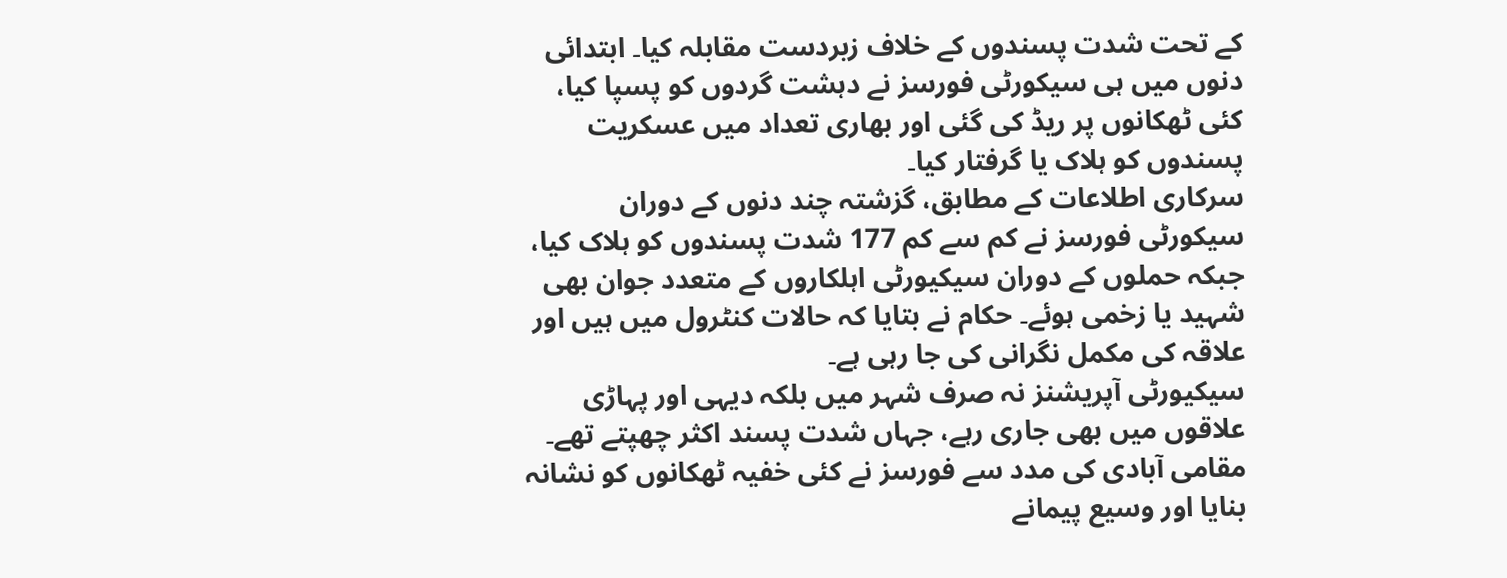کے تحت شدت پسندوں کے خلاف زبردست مقابلہ کیا۔ ابتدائی دنوں میں ہی سیکورٹی فورسز نے دہشت گردوں کو پسپا کیا، کئی ٹھکانوں پر ریڈ کی گئی اور بھاری تعداد میں عسکریت پسندوں کو ہلاک یا گرفتار کیا۔
سرکاری اطلاعات کے مطابق، گزشتہ چند دنوں کے دوران سیکورٹی فورسز نے کم سے کم 177 شدت پسندوں کو ہلاک کیا، جبکہ حملوں کے دوران سیکیورٹی اہلکاروں کے متعدد جوان بھی شہید یا زخمی ہوئے۔ حکام نے بتایا کہ حالات کنٹرول میں ہیں اور علاقہ کی مکمل نگرانی کی جا رہی ہے۔
سیکیورٹی آپریشنز نہ صرف شہر میں بلکہ دیہی اور پہاڑی علاقوں میں بھی جاری رہے، جہاں شدت پسند اکثر چھپتے تھے۔ مقامی آبادی کی مدد سے فورسز نے کئی خفیہ ٹھکانوں کو نشانہ بنایا اور وسیع پیمانے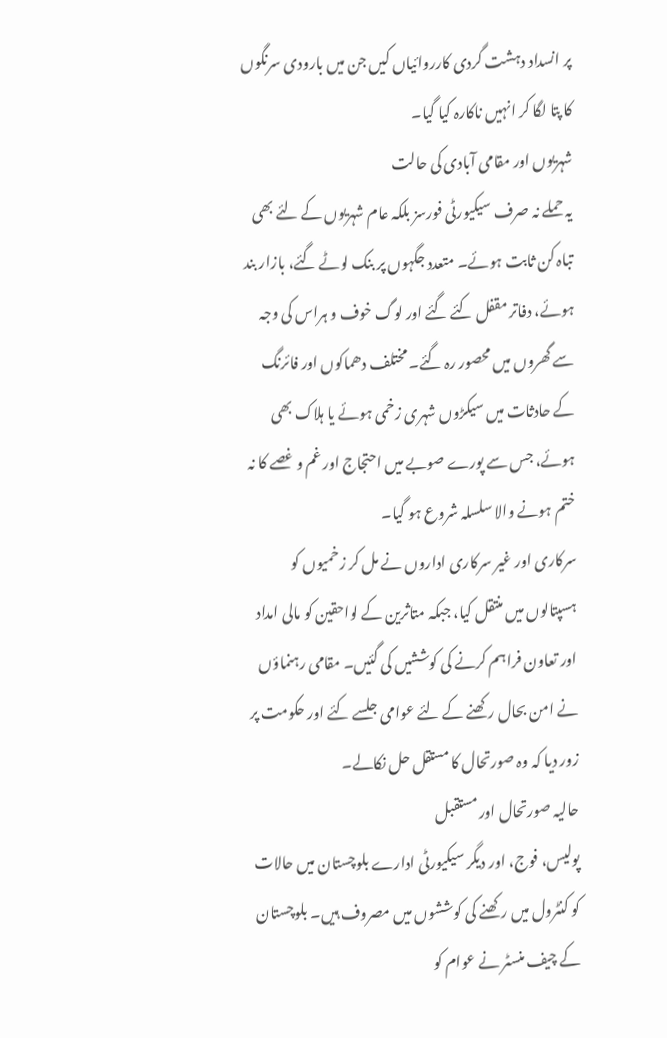پر انسداد دہشت گردی کارروائیاں کیں جن میں بارودی سرنگوں کا پتا لگا کر انہیں ناکارہ کیا گیا۔
شہریوں اور مقامی آبادی کی حالت
یہ حملے نہ صرف سیکیورٹی فورسز بلکہ عام شہریوں کے لئے بھی تباہ کن ثابت ہوئے۔ متعدد جگہوں پر بنک لوٹے گئے، بازار بند ہوئے، دفاتر مقفل کئے گئے اور لوگ خوف و ہراس کی وجہ سے گھروں میں محصور رہ گئے۔ مختلف دھماکوں اور فائرنگ کے حادثات میں سیکڑوں شہری زخمی ہوئے یا ہلاک بھی ہوئے، جس سے پورے صوبے میں احتجاج اور غم و غصے کا نہ ختم ہونے والا سلسلہ شروع ہو گیا۔
سرکاری اور غیر سرکاری اداروں نے مل کر زخمیوں کو ہسپتالوں میں منتقل کیا، جبکہ متاثرین کے لواحقین کو مالی امداد اور تعاون فراہم کرنے کی کوششیں کی گئیں۔ مقامی رہنماؤں نے امن بحال رکھنے کے لئے عوامی جلسے کئے اور حکومت پر زور دیا کہ وہ صورتحال کا مستقل حل نکالے۔
حالیہ صورتحال اور مستقبل
پولیس، فوج، اور دیگر سیکیورٹی ادارے بلوچستان میں حالات کو کنٹرول میں رکھنے کی کوششوں میں مصروف ہیں۔ بلوچستان کے چیف منسٹر نے عوام کو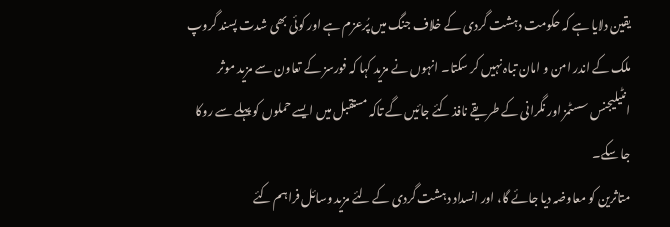یقین دلایا ہے کہ حکومت دہشت گردی کے خلاف جنگ میں پُرعزم ہے اور کوئی بھی شدت پسند گروپ ملک کے اندر امن و امان تباہ نہیں کر سکتا۔ انہوں نے مزید کہا کہ فورسز کے تعاون سے مزید موثر انٹیلیجنس سسٹمز اور نگرانی کے طریقے نافذ کئے جائیں گے تاکہ مستقبل میں ایسے حملوں کو پہلے سے روکا جا سکے۔
متاثرین کو معاوضہ دیا جائے گا، اور انسداد دہشت گردی کے لئے مزید وسائل فراہم کئے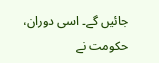جائیں گے۔ اسی دوران، حکومت نے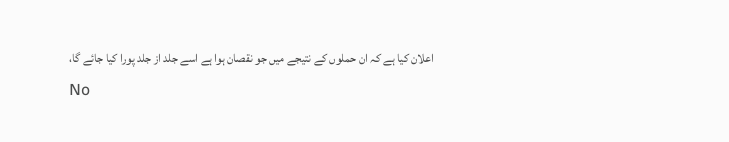اعلان کیا ہے کہ ان حملوں کے نتیجے میں جو نقصان ہوا ہے اسے جلد از جلد پورا کیا جائے گا،
No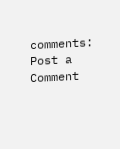comments:
Post a Comment